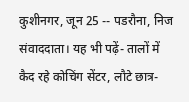कुशीनगर, जून 25 -- पडरौना, निज संवाददाता। यह भी पढ़ें- तालों में कैद रहे कोचिंग सेंटर, लौटे छात्र-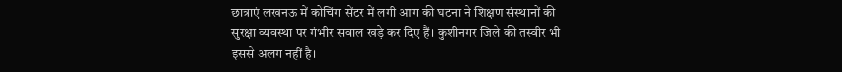छात्राएं लखनऊ में कोचिंग सेंटर में लगी आग की घटना ने शिक्षण संस्थानों की सुरक्षा व्यवस्था पर गंभीर सवाल खड़े कर दिए हैं। कुशीनगर जिले की तस्वीर भी इससे अलग नहीं है।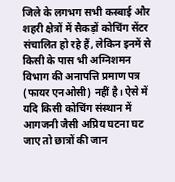जिले के लगभग सभी कस्बाई और शहरी क्षेत्रों में सैकड़ों कोचिंग सेंटर संचालित हो रहे हैं, लेकिन इनमें से किसी के पास भी अग्निशमन विभाग की अनापत्ति प्रमाण पत्र (फायर एनओसी) नहीं है। ऐसे में यदि किसी कोचिंग संस्थान में आगजनी जैसी अप्रिय घटना घट जाए तो छात्रों की जान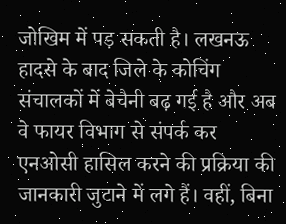जोखिम में पड़ सकती है। लखनऊ हादसे के बाद जिले के कोचिंग संचालकों में बेचैनी बढ़ गई है और अब वे फायर विभाग से संपर्क कर एनओसी हासिल करने की प्रक्रिया की जानकारी जुटाने में लगे हैं। वहीं, बिना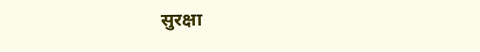सुरक्षा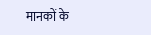मानकों के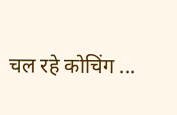चल रहे कोचिंग ...